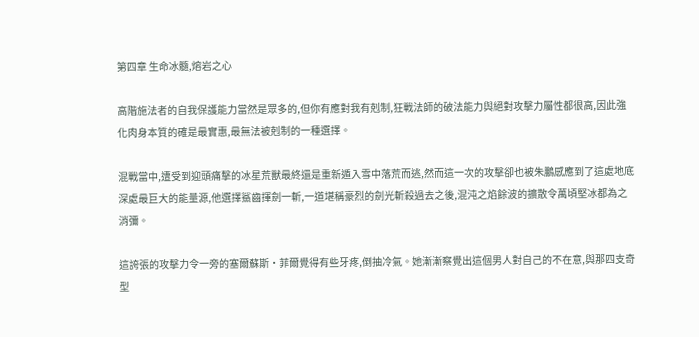第四章 生命冰髓,熔岩之心

高階施法者的自我保護能力當然是眾多的,但你有應對我有剋制,狂戰法師的破法能力與絕對攻擊力屬性都很高,因此強化肉身本質的確是最實惠,最無法被剋制的一種選擇。

混戰當中,遭受到迎頭痛擊的冰星荒獸最終還是重新遁入雪中落荒而逃,然而這一次的攻擊卻也被朱鵬感應到了這處地底深處最巨大的能量源,他選擇鯊齒揮劍一斬,一道堪稱豪烈的劍光斬殺過去之後,混沌之焰餘波的擴散令萬頃堅冰都為之消彌。

這誇張的攻擊力令一旁的塞爾蘇斯·菲爾覺得有些牙疼,倒抽冷氣。她漸漸察覺出這個男人對自己的不在意,與那四支奇型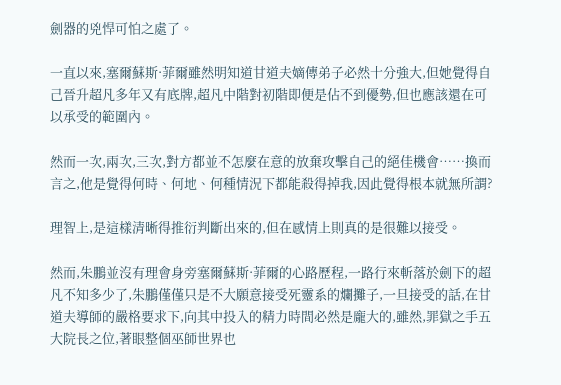劍器的兇悍可怕之處了。

一直以來,塞爾蘇斯·菲爾雖然明知道甘道夫嫡傳弟子必然十分強大,但她覺得自己晉升超凡多年又有底牌,超凡中階對初階即便是佔不到優勢,但也應該還在可以承受的範圍內。

然而一次,兩次,三次,對方都並不怎麼在意的放棄攻擊自己的絕佳機會……換而言之,他是覺得何時、何地、何種情況下都能殺得掉我,因此覺得根本就無所謂?

理智上,是這樣清晰得推衍判斷出來的,但在感情上則真的是很難以接受。

然而,朱鵬並沒有理會身旁塞爾蘇斯·菲爾的心路歷程,一路行來斬落於劍下的超凡不知多少了,朱鵬僅僅只是不大願意接受死靈系的爛攤子,一旦接受的話,在甘道夫導師的嚴格要求下,向其中投入的精力時間必然是龐大的,雖然,罪獄之手五大院長之位,著眼整個巫師世界也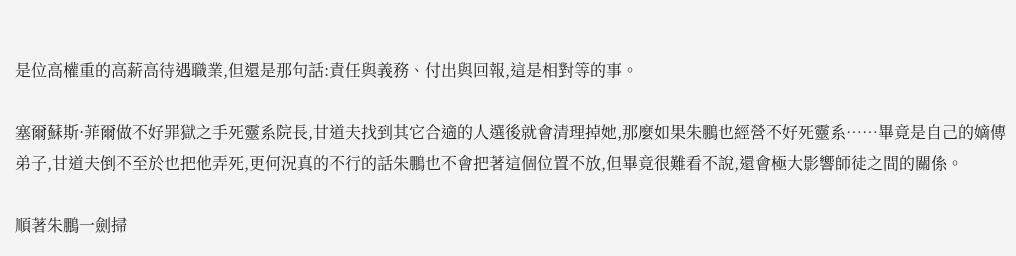是位高權重的高薪高待遇職業,但還是那句話:責任與義務、付出與回報,這是相對等的事。

塞爾蘇斯·菲爾做不好罪獄之手死靈系院長,甘道夫找到其它合適的人選後就會清理掉她,那麼如果朱鵬也經營不好死靈系……畢竟是自己的嫡傳弟子,甘道夫倒不至於也把他弄死,更何況真的不行的話朱鵬也不會把著這個位置不放,但畢竟很難看不說,還會極大影響師徒之間的關係。

順著朱鵬一劍掃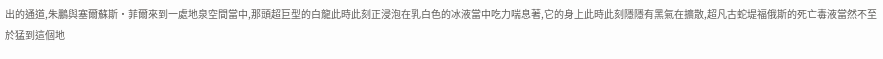出的通道,朱鵬與塞爾蘇斯·菲爾來到一處地泉空間當中,那頭超巨型的白龍此時此刻正浸泡在乳白色的冰液當中吃力喘息著,它的身上此時此刻隱隱有黑氣在擴散,超凡古蛇堤福俄斯的死亡毒液當然不至於猛到這個地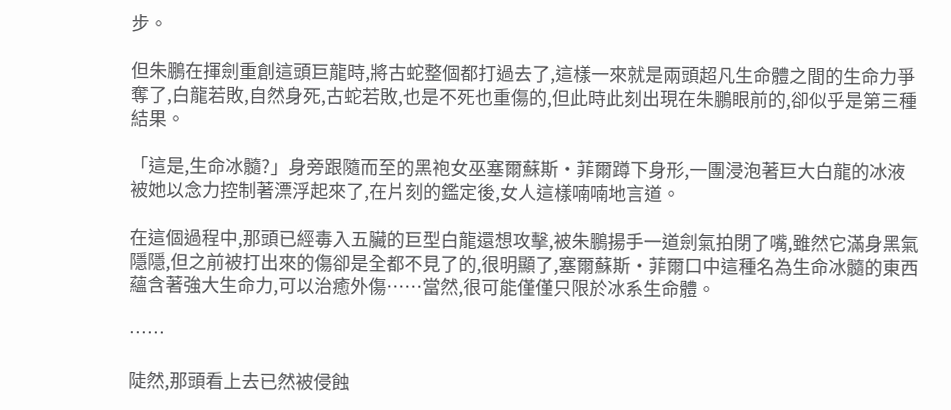步。

但朱鵬在揮劍重創這頭巨龍時,將古蛇整個都打過去了,這樣一來就是兩頭超凡生命體之間的生命力爭奪了,白龍若敗,自然身死,古蛇若敗,也是不死也重傷的,但此時此刻出現在朱鵬眼前的,卻似乎是第三種結果。

「這是,生命冰髓?」身旁跟隨而至的黑袍女巫塞爾蘇斯·菲爾蹲下身形,一團浸泡著巨大白龍的冰液被她以念力控制著漂浮起來了,在片刻的鑑定後,女人這樣喃喃地言道。

在這個過程中,那頭已經毒入五臟的巨型白龍還想攻擊,被朱鵬揚手一道劍氣拍閉了嘴,雖然它滿身黑氣隱隱,但之前被打出來的傷卻是全都不見了的,很明顯了,塞爾蘇斯·菲爾口中這種名為生命冰髓的東西蘊含著強大生命力,可以治癒外傷……當然,很可能僅僅只限於冰系生命體。

……

陡然,那頭看上去已然被侵蝕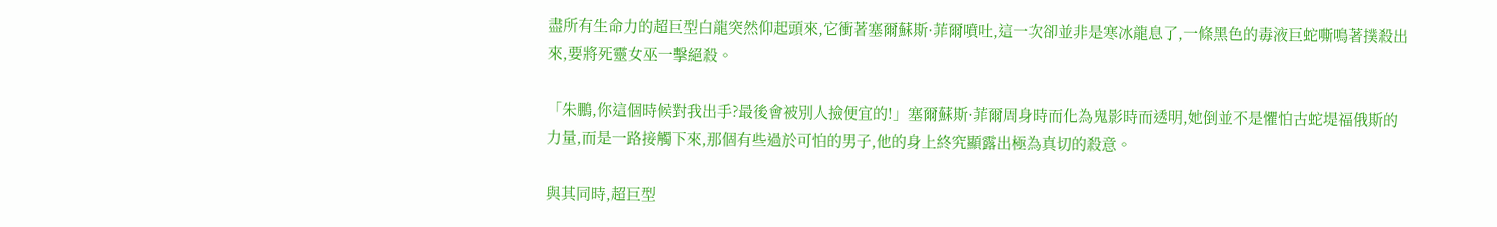盡所有生命力的超巨型白龍突然仰起頭來,它衝著塞爾蘇斯·菲爾噴吐,這一次卻並非是寒冰龍息了,一條黑色的毒液巨蛇嘶鳴著撲殺出來,要將死靈女巫一擊絕殺。

「朱鵬,你這個時候對我出手?最後會被別人撿便宜的!」塞爾蘇斯·菲爾周身時而化為鬼影時而透明,她倒並不是懼怕古蛇堤福俄斯的力量,而是一路接觸下來,那個有些過於可怕的男子,他的身上終究顯露出極為真切的殺意。

與其同時,超巨型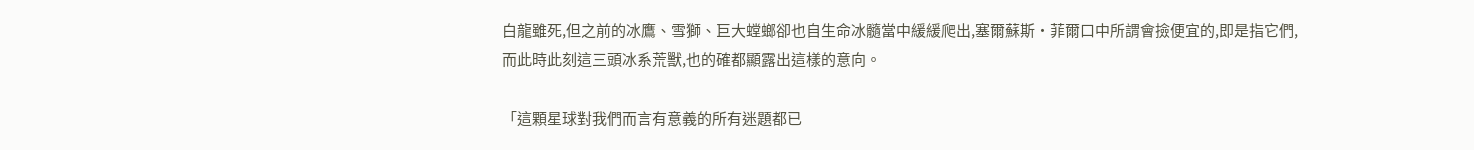白龍雖死,但之前的冰鷹、雪獅、巨大螳螂卻也自生命冰髓當中緩緩爬出,塞爾蘇斯·菲爾口中所謂會撿便宜的,即是指它們,而此時此刻這三頭冰系荒獸,也的確都顯露出這樣的意向。

「這顆星球對我們而言有意義的所有迷題都已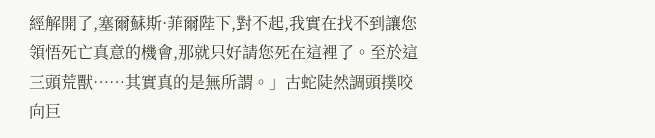經解開了,塞爾蘇斯·菲爾陛下,對不起,我實在找不到讓您領悟死亡真意的機會,那就只好請您死在這裡了。至於這三頭荒獸……其實真的是無所謂。」古蛇陡然調頭撲咬向巨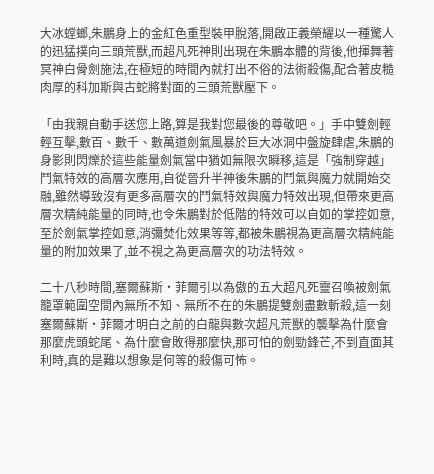大冰螳螂,朱鵬身上的金紅色重型裝甲脫落,開啟正義榮耀以一種驚人的迅猛撲向三頭荒獸,而超凡死神則出現在朱鵬本體的背後,他揮舞著冥神白骨劍施法,在極短的時間內就打出不俗的法術殺傷,配合著皮糙肉厚的科加斯與古蛇將對面的三頭荒獸壓下。

「由我親自動手送您上路,算是我對您最後的尊敬吧。」手中雙劍輕輕互擊,數百、數千、數萬道劍氣風暴於巨大冰洞中盤旋肆虐,朱鵬的身影則閃爍於這些能量劍氣當中猶如無限次瞬移,這是「強制穿越」鬥氣特效的高層次應用,自從晉升半神後朱鵬的鬥氣與魔力就開始交融,雖然導致沒有更多高層次的鬥氣特效與魔力特效出現,但帶來更高層次精純能量的同時,也令朱鵬對於低階的特效可以自如的掌控如意,至於劍氣掌控如意,消彌焚化效果等等,都被朱鵬視為更高層次精純能量的附加效果了,並不視之為更高層次的功法特效。

二十八秒時間,塞爾蘇斯·菲爾引以為傲的五大超凡死靈召喚被劍氣籠罩範圍空間內無所不知、無所不在的朱鵬提雙劍盡數斬殺,這一刻塞爾蘇斯·菲爾才明白之前的白龍與數次超凡荒獸的襲擊為什麼會那麼虎頭蛇尾、為什麼會敗得那麼快,那可怕的劍勁鋒芒,不到直面其利時,真的是難以想象是何等的殺傷可怖。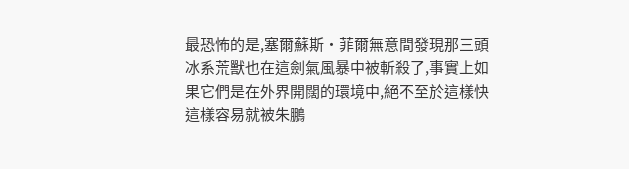最恐怖的是,塞爾蘇斯·菲爾無意間發現那三頭冰系荒獸也在這劍氣風暴中被斬殺了,事實上如果它們是在外界開闊的環境中,絕不至於這樣快這樣容易就被朱鵬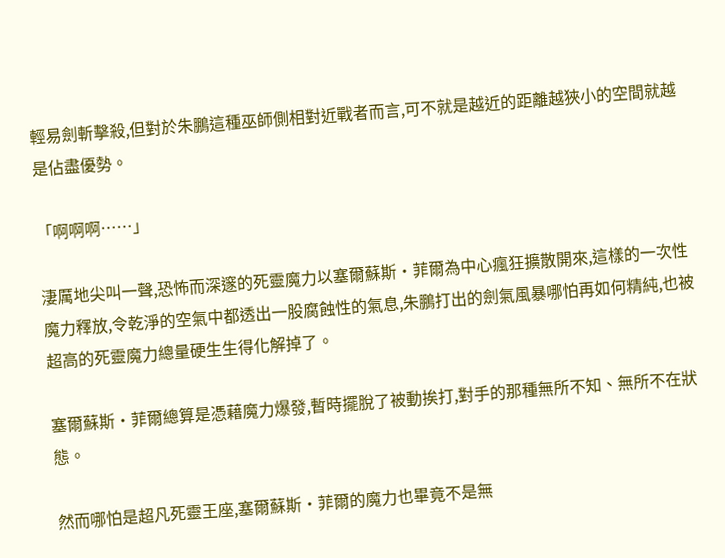輕易劍斬擊殺,但對於朱鵬這種巫師側相對近戰者而言,可不就是越近的距離越狹小的空間就越是佔盡優勢。

「啊啊啊……」

淒厲地尖叫一聲,恐怖而深邃的死靈魔力以塞爾蘇斯·菲爾為中心瘋狂擴散開來,這樣的一次性魔力釋放,令乾淨的空氣中都透出一股腐蝕性的氣息,朱鵬打出的劍氣風暴哪怕再如何精純,也被超高的死靈魔力總量硬生生得化解掉了。

塞爾蘇斯·菲爾總算是憑藉魔力爆發,暫時擺脫了被動挨打,對手的那種無所不知、無所不在狀態。

然而哪怕是超凡死靈王座,塞爾蘇斯·菲爾的魔力也畢竟不是無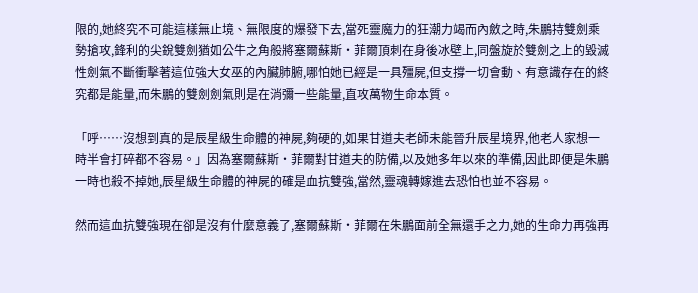限的,她終究不可能這樣無止境、無限度的爆發下去,當死靈魔力的狂潮力竭而內斂之時,朱鵬持雙劍乘勢搶攻,鋒利的尖銳雙劍猶如公牛之角般將塞爾蘇斯·菲爾頂刺在身後冰壁上,同盤旋於雙劍之上的毀滅性劍氣不斷衝擊著這位強大女巫的內臟肺腑,哪怕她已經是一具殭屍,但支撐一切會動、有意識存在的終究都是能量,而朱鵬的雙劍劍氣則是在消彌一些能量,直攻萬物生命本質。

「呼……沒想到真的是辰星級生命體的神屍,夠硬的,如果甘道夫老師未能晉升辰星境界,他老人家想一時半會打碎都不容易。」因為塞爾蘇斯·菲爾對甘道夫的防備,以及她多年以來的準備,因此即便是朱鵬一時也殺不掉她,辰星級生命體的神屍的確是血抗雙強,當然,靈魂轉嫁進去恐怕也並不容易。

然而這血抗雙強現在卻是沒有什麼意義了,塞爾蘇斯·菲爾在朱鵬面前全無還手之力,她的生命力再強再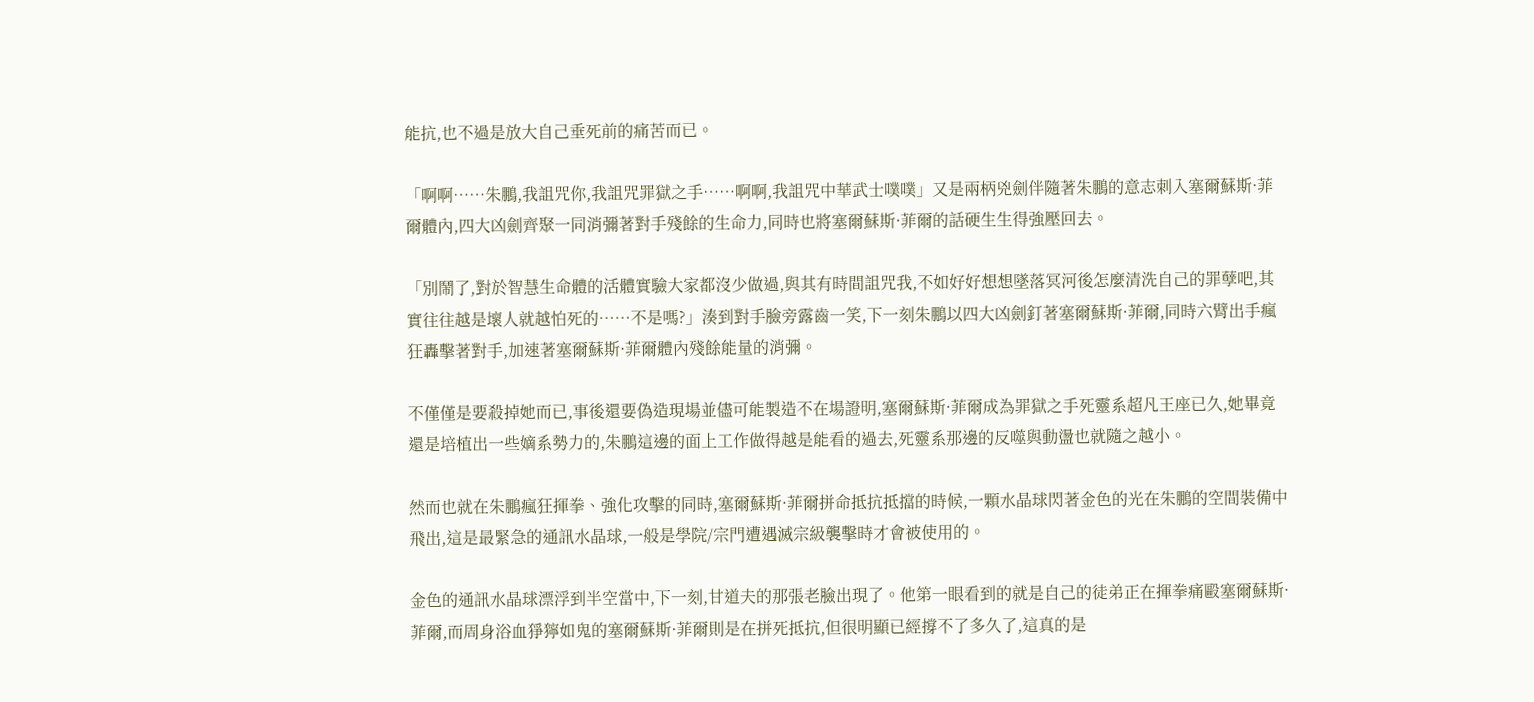能抗,也不過是放大自己垂死前的痛苦而已。

「啊啊……朱鵬,我詛咒你,我詛咒罪獄之手……啊啊,我詛咒中華武士噗噗」又是兩柄兇劍伴隨著朱鵬的意志刺入塞爾蘇斯·菲爾體內,四大凶劍齊聚一同消彌著對手殘餘的生命力,同時也將塞爾蘇斯·菲爾的話硬生生得強壓回去。

「別鬧了,對於智慧生命體的活體實驗大家都沒少做過,與其有時間詛咒我,不如好好想想墜落冥河後怎麼清洗自己的罪孽吧,其實往往越是壞人就越怕死的……不是嗎?」湊到對手臉旁露齒一笑,下一刻朱鵬以四大凶劍釘著塞爾蘇斯·菲爾,同時六臂出手瘋狂轟擊著對手,加速著塞爾蘇斯·菲爾體內殘餘能量的消彌。

不僅僅是要殺掉她而已,事後還要偽造現場並儘可能製造不在場證明,塞爾蘇斯·菲爾成為罪獄之手死靈系超凡王座已久,她畢竟還是培植出一些嫡系勢力的,朱鵬這邊的面上工作做得越是能看的過去,死靈系那邊的反噬與動盪也就隨之越小。

然而也就在朱鵬瘋狂揮拳、強化攻擊的同時,塞爾蘇斯·菲爾拼命抵抗抵擋的時候,一顆水晶球閃著金色的光在朱鵬的空間裝備中飛出,這是最緊急的通訊水晶球,一般是學院/宗門遭遇滅宗級襲擊時才會被使用的。

金色的通訊水晶球漂浮到半空當中,下一刻,甘道夫的那張老臉出現了。他第一眼看到的就是自己的徒弟正在揮拳痛毆塞爾蘇斯·菲爾,而周身浴血猙獰如鬼的塞爾蘇斯·菲爾則是在拼死抵抗,但很明顯已經撐不了多久了,這真的是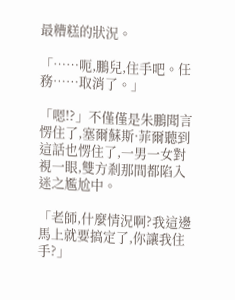最糟糕的狀況。

「……呃,鵬兒,住手吧。任務……取消了。」

「嗯!?」不僅僅是朱鵬聞言愣住了,塞爾蘇斯·菲爾聽到這話也愣住了,一男一女對視一眼,雙方剎那間都陷入迷之尷尬中。

「老師,什麼情況啊?我這邊馬上就要搞定了,你讓我住手?」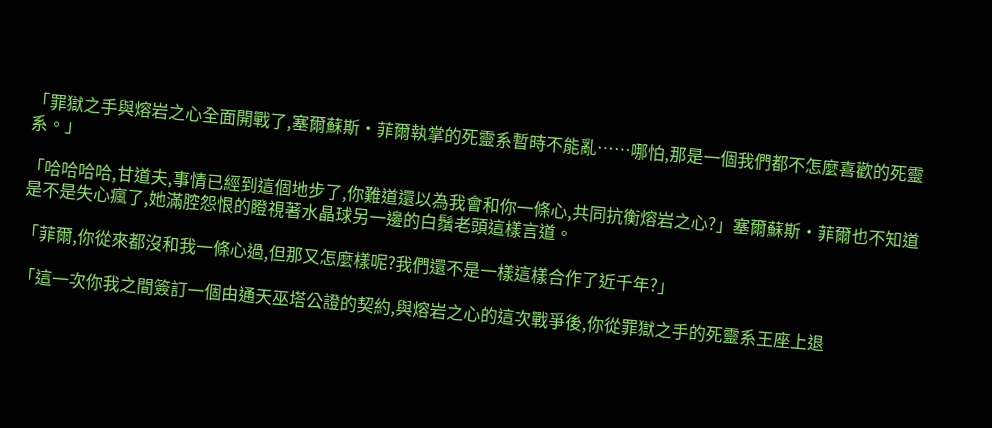「罪獄之手與熔岩之心全面開戰了,塞爾蘇斯·菲爾執掌的死靈系暫時不能亂……哪怕,那是一個我們都不怎麼喜歡的死靈系。」

「哈哈哈哈,甘道夫,事情已經到這個地步了,你難道還以為我會和你一條心,共同抗衡熔岩之心?」塞爾蘇斯·菲爾也不知道是不是失心瘋了,她滿腔怨恨的瞪視著水晶球另一邊的白鬚老頭這樣言道。

「菲爾,你從來都沒和我一條心過,但那又怎麼樣呢?我們還不是一樣這樣合作了近千年?」

「這一次你我之間簽訂一個由通天巫塔公證的契約,與熔岩之心的這次戰爭後,你從罪獄之手的死靈系王座上退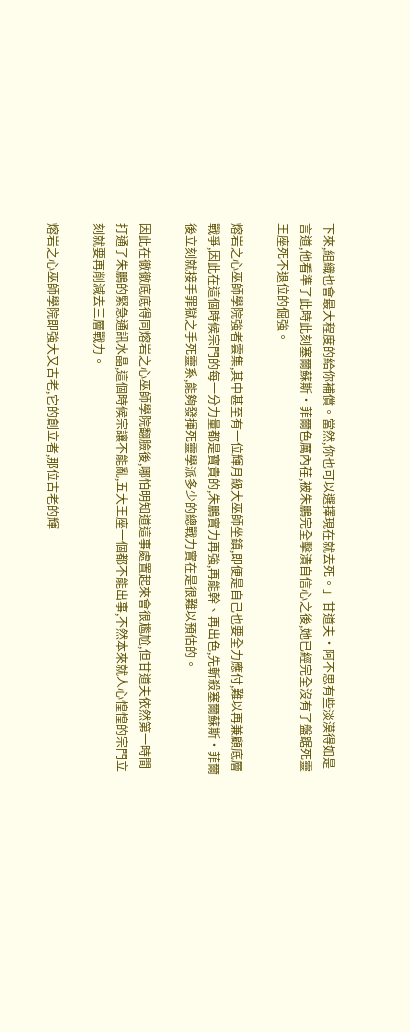下來,組織也會最大程度的給你補償。當然,你也可以選擇現在就去死。」甘道夫·阿不思有些淡漠得如是言道,他看準了此時此刻塞爾蘇斯·菲爾色厲內荏,被朱鵬完全擊潰自信心之後,她已經完全沒有了盤踞死靈王座死不退位的倔強。

熔岩之心巫師學院強者雲集,其中甚至有一位輝月級大巫師坐鎮,即便是自己也要全力應付,難以再兼顧底層戰爭,因此在這個時候宗門的每一分力量都是寶貴的,朱鵬實力再強,再能幹、再出色,先斬殺塞爾蘇斯·菲爾後立刻就接手罪獄之手死靈系,能夠發揮死靈學派多少的總戰力實在是很難以預估的。

因此在徹徹底底得同熔岩之心巫師學院翻臉後,哪怕明知道這事處置起來會很尷尬,但甘道夫依然第一時間打通了朱鵬的緊急通訊水晶,這個時候宗讓不能亂,五大王座一個都不能出事,不然本來就人心惶惶的宗門立刻就要再削減去三層戰力。

熔岩之心巫師學院即強大又古老,它的創立者,那位古老的輝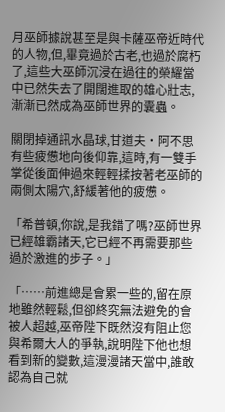月巫師據說甚至是與卡薩巫帝近時代的人物,但,畢竟過於古老,也過於腐朽了,這些大巫師沉浸在過往的榮耀當中已然失去了開闊進取的雄心壯志,漸漸已然成為巫師世界的囊蟲。

關閉掉通訊水晶球,甘道夫·阿不思有些疲憊地向後仰靠,這時,有一雙手掌從後面伸過來輕輕揉按著老巫師的兩側太陽穴,舒緩著他的疲憊。

「希普頓,你說,是我錯了嗎?巫師世界已經雄霸諸天,它已經不再需要那些過於激進的步子。」

「……前進總是會累一些的,留在原地雖然輕鬆,但卻終究無法避免的會被人超越,巫帝陛下既然沒有阻止您與希爾大人的爭執,說明陛下他也想看到新的變數,這漫漫諸天當中,誰敢認為自己就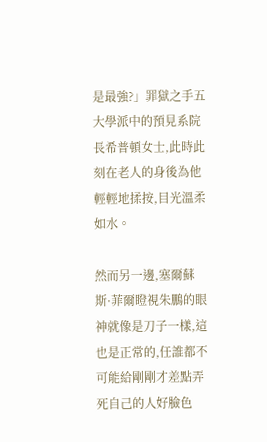是最強?」罪獄之手五大學派中的預見系院長希普頓女士,此時此刻在老人的身後為他輕輕地揉按,目光溫柔如水。

然而另一邊,塞爾蘇斯·菲爾瞪視朱鵬的眼神就像是刀子一樣,這也是正常的,任誰都不可能給剛剛才差點弄死自己的人好臉色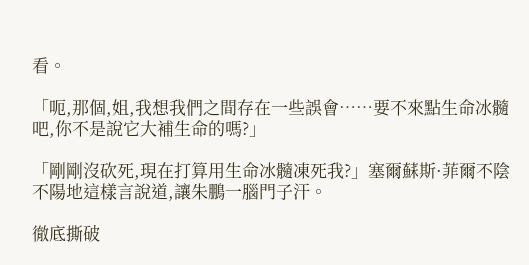看。

「呃,那個,姐,我想我們之間存在一些誤會……要不來點生命冰髓吧,你不是說它大補生命的嗎?」

「剛剛沒砍死,現在打算用生命冰髓凍死我?」塞爾蘇斯·菲爾不陰不陽地這樣言說道,讓朱鵬一腦門子汗。

徹底撕破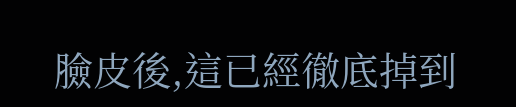臉皮後,這已經徹底掉到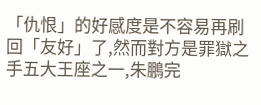「仇恨」的好感度是不容易再刷回「友好」了,然而對方是罪獄之手五大王座之一,朱鵬完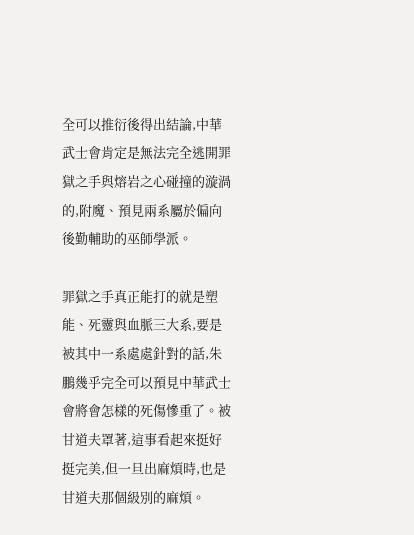全可以推衍後得出結論,中華武士會肯定是無法完全逃開罪獄之手與熔岩之心碰撞的漩渦的,附魔、預見兩系屬於偏向後勤輔助的巫師學派。

罪獄之手真正能打的就是塑能、死靈與血脈三大系,要是被其中一系處處針對的話,朱鵬幾乎完全可以預見中華武士會將會怎樣的死傷慘重了。被甘道夫罩著,這事看起來挺好挺完美,但一旦出麻煩時,也是甘道夫那個級別的麻煩。